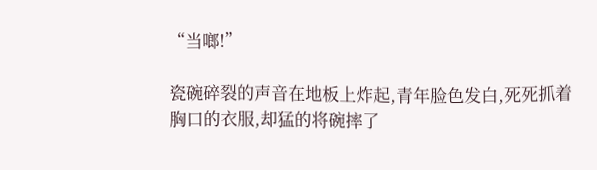“当啷!”

瓷碗碎裂的声音在地板上炸起,青年脸色发白,死死抓着胸口的衣服,却猛的将碗摔了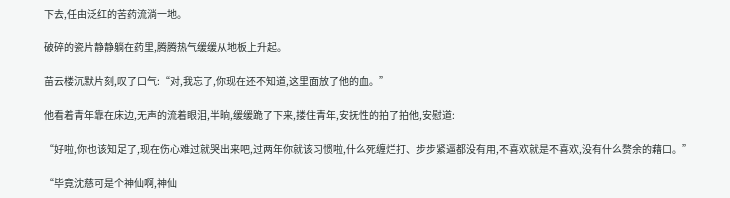下去,任由泛红的苦药流淌一地。

破碎的瓷片静静躺在药里,腾腾热气缓缓从地板上升起。

苗云楼沉默片刻,叹了口气:“对,我忘了,你现在还不知道,这里面放了他的血。”

他看着青年靠在床边,无声的流着眼泪,半晌,缓缓跪了下来,搂住青年,安抚性的拍了拍他,安慰道:

“好啦,你也该知足了,现在伤心难过就哭出来吧,过两年你就该习惯啦,什么死缠烂打、步步紧逼都没有用,不喜欢就是不喜欢,没有什么赘余的藉口。”

“毕竟沈慈可是个神仙啊,神仙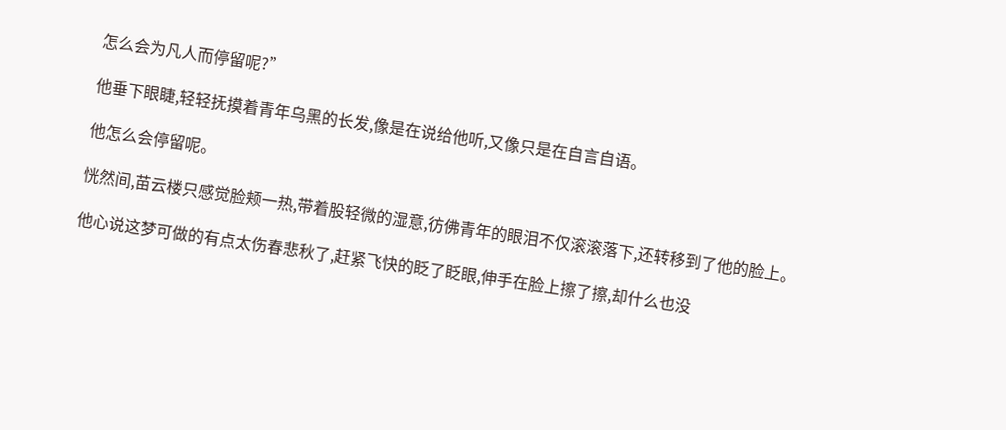怎么会为凡人而停留呢?”

他垂下眼睫,轻轻抚摸着青年乌黑的长发,像是在说给他听,又像只是在自言自语。

他怎么会停留呢。

恍然间,苗云楼只感觉脸颊一热,带着股轻微的湿意,彷佛青年的眼泪不仅滚滚落下,还转移到了他的脸上。

他心说这梦可做的有点太伤春悲秋了,赶紧飞快的眨了眨眼,伸手在脸上擦了擦,却什么也没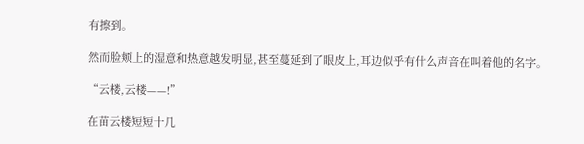有擦到。

然而脸颊上的湿意和热意越发明显,甚至蔓延到了眼皮上,耳边似乎有什么声音在叫着他的名字。

“云楼,云楼——!”

在苗云楼短短十几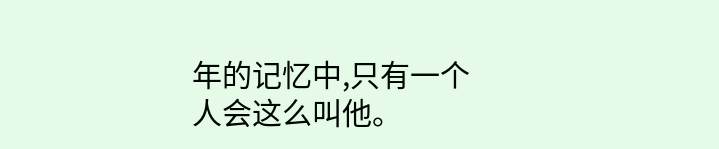年的记忆中,只有一个人会这么叫他。